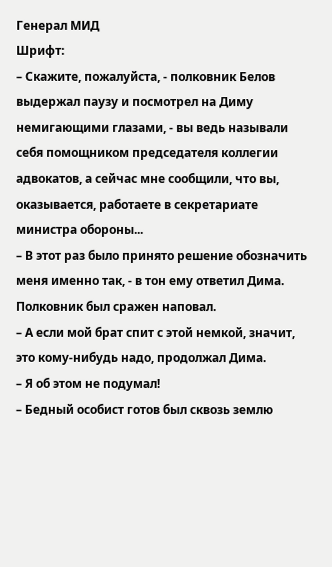Генерал МИД
Шрифт:
– Скажите, пожалуйста, - полковник Белов выдержал паузу и посмотрел на Диму немигающими глазами, - вы ведь называли себя помощником председателя коллегии адвокатов, а сейчас мне сообщили, что вы, оказывается, работаете в секретариате министра обороны...
– В этот раз было принято решение обозначить меня именно так, - в тон ему ответил Дима.
Полковник был сражен наповал.
– А если мой брат спит с этой немкой, значит, это кому-нибудь надо, продолжал Дима.
– Я об этом не подумал!
– Бедный особист готов был сквозь землю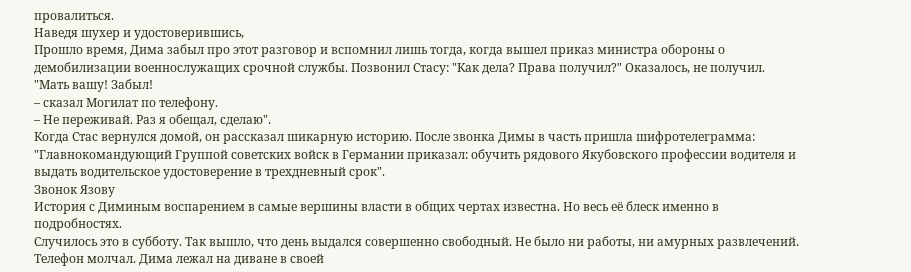провалиться.
Наведя шухер и удостоверившись,
Прошло время, Дима забыл про этот разговор и вспомнил лишь тогда, когда вышел приказ министра обороны о демобилизации военнослужащих срочной службы. Позвонил Стасу: "Как дела? Права получил?" Оказалось, не получил.
"Мать вашу! Забыл!
– сказал Могилат по телефону.
– Не переживай. Раз я обещал, сделаю".
Когда Стас вернулся домой, он рассказал шикарную историю. После звонка Димы в часть пришла шифротелеграмма: "Главнокомандующий Группой советских войск в Германии приказал: обучить рядового Якубовского профессии водителя и выдать водительское удостоверение в трехдневный срок".
Звонок Язову
История с Диминым воспарением в самые вершины власти в общих чертах известна. Но весь её блеск именно в подробностях.
Случилось это в субботу. Так вышло, что день выдался совершенно свободный. Не было ни работы, ни амурных развлечений. Телефон молчал. Дима лежал на диване в своей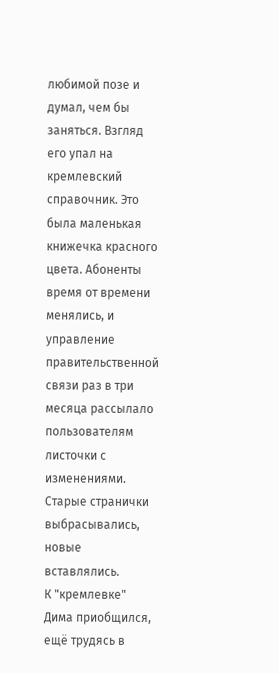любимой позе и думал, чем бы заняться. Взгляд его упал на кремлевский справочник. Это была маленькая книжечка красного цвета. Абоненты время от времени менялись, и управление правительственной связи раз в три месяца рассылало пользователям листочки с изменениями. Старые странички выбрасывались, новые вставлялись.
К "кремлевке" Дима приобщился, ещё трудясь в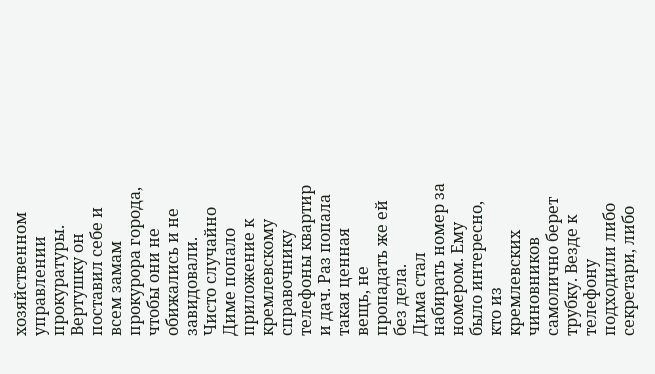хозяйственном управлении прокуратуры. Вертушку он поставил себе и всем замам прокурора города, чтобы они не обижались и не завидовали.
Чисто случайно Диме попало приложение к кремлевскому справочнику телефоны квартир и дач. Раз попала такая ценная вещь, не пропадать же ей без дела.
Дима стал набирать номер за номером. Ему было интересно, кто из кремлевских чиновников самолично берет трубку. Везде к телефону подходили либо секретари, либо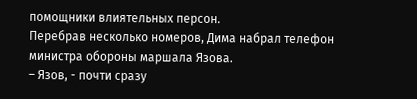помощники влиятельных персон.
Перебрав несколько номеров, Дима набрал телефон министра обороны маршала Язова.
– Язов, - почти сразу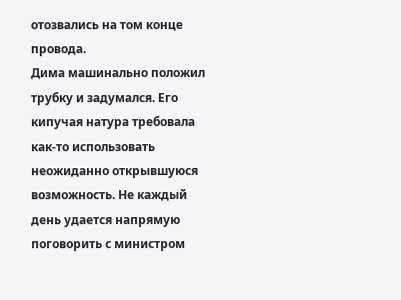отозвались на том конце провода.
Дима машинально положил трубку и задумался. Его кипучая натура требовала как-то использовать неожиданно открывшуюся возможность. Не каждый день удается напрямую поговорить с министром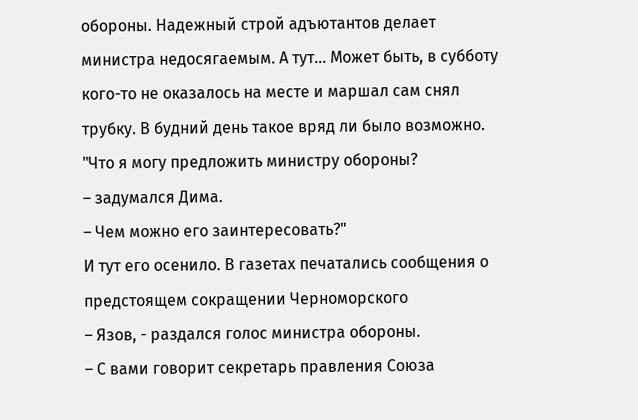обороны. Надежный строй адъютантов делает министра недосягаемым. А тут... Может быть, в субботу кого-то не оказалось на месте и маршал сам снял трубку. В будний день такое вряд ли было возможно.
"Что я могу предложить министру обороны?
– задумался Дима.
– Чем можно его заинтересовать?"
И тут его осенило. В газетах печатались сообщения о предстоящем сокращении Черноморского
– Язов, - раздался голос министра обороны.
– С вами говорит секретарь правления Союза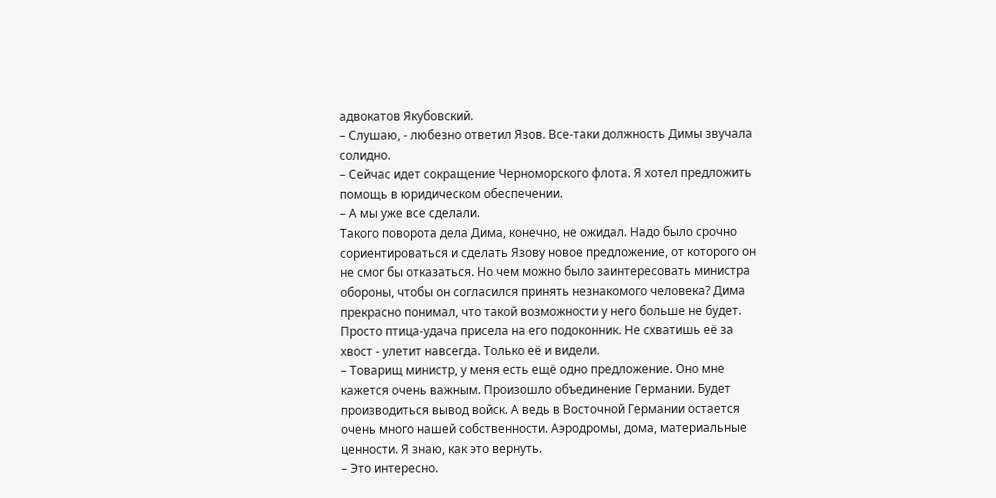адвокатов Якубовский.
– Слушаю, - любезно ответил Язов. Все-таки должность Димы звучала солидно.
– Сейчас идет сокращение Черноморского флота. Я хотел предложить помощь в юридическом обеспечении.
– А мы уже все сделали.
Такого поворота дела Дима, конечно, не ожидал. Надо было срочно сориентироваться и сделать Язову новое предложение, от которого он не смог бы отказаться. Но чем можно было заинтересовать министра обороны, чтобы он согласился принять незнакомого человека? Дима прекрасно понимал, что такой возможности у него больше не будет. Просто птица-удача присела на его подоконник. Не схватишь её за хвост - улетит навсегда. Только её и видели.
– Товарищ министр, у меня есть ещё одно предложение. Оно мне кажется очень важным. Произошло объединение Германии. Будет производиться вывод войск. А ведь в Восточной Германии остается очень много нашей собственности. Аэродромы, дома, материальные ценности. Я знаю, как это вернуть.
– Это интересно.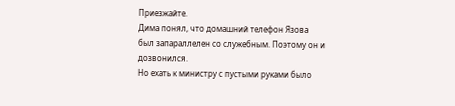Приезжайте.
Дима понял, что домашний телефон Язова был запараллелен со служебным. Поэтому он и дозвонился.
Но ехать к министру с пустыми руками было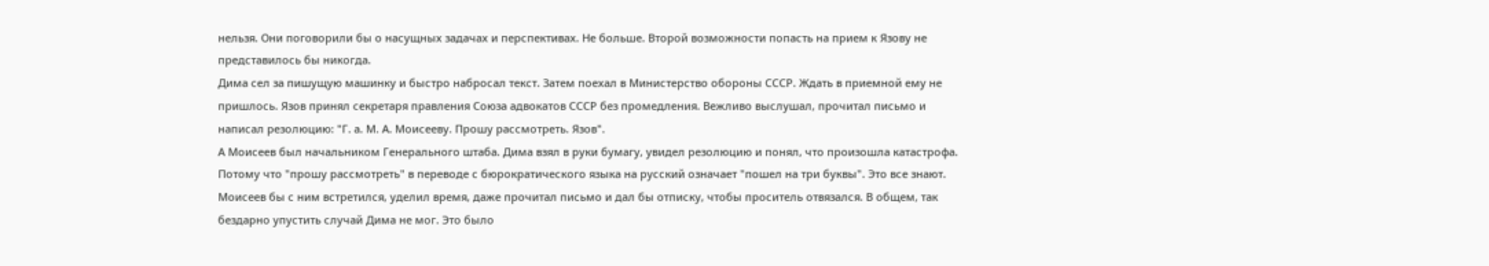нельзя. Они поговорили бы о насущных задачах и перспективах. Не больше. Второй возможности попасть на прием к Язову не представилось бы никогда.
Дима сел за пишущую машинку и быстро набросал текст. Затем поехал в Министерство обороны СССР. Ждать в приемной ему не пришлось. Язов принял секретаря правления Союза адвокатов СССР без промедления. Вежливо выслушал, прочитал письмо и написал резолюцию: "Г. а. М. А. Моисееву. Прошу рассмотреть. Язов".
А Моисеев был начальником Генерального штаба. Дима взял в руки бумагу, увидел резолюцию и понял, что произошла катастрофа. Потому что "прошу рассмотреть" в переводе с бюрократического языка на русский означает "пошел на три буквы". Это все знают. Моисеев бы с ним встретился, уделил время, даже прочитал письмо и дал бы отписку, чтобы проситель отвязался. В общем, так бездарно упустить случай Дима не мог. Это было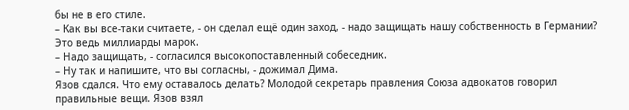бы не в его стиле.
– Как вы все-таки считаете, - он сделал ещё один заход, - надо защищать нашу собственность в Германии? Это ведь миллиарды марок.
– Надо защищать, - согласился высокопоставленный собеседник.
– Ну так и напишите, что вы согласны, - дожимал Дима.
Язов сдался. Что ему оставалось делать? Молодой секретарь правления Союза адвокатов говорил правильные вещи. Язов взял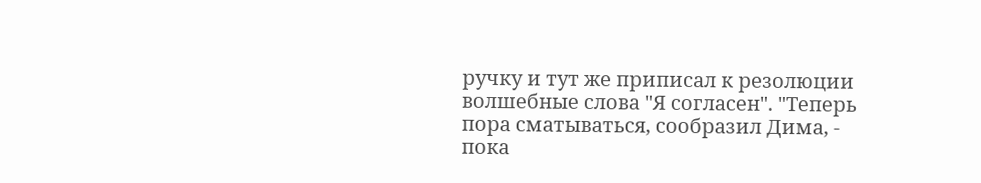ручку и тут же приписал к резолюции волшебные слова "Я согласен". "Теперь пора сматываться, сообразил Дима, - пока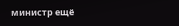министр ещё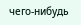чего-нибудь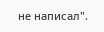не написал".